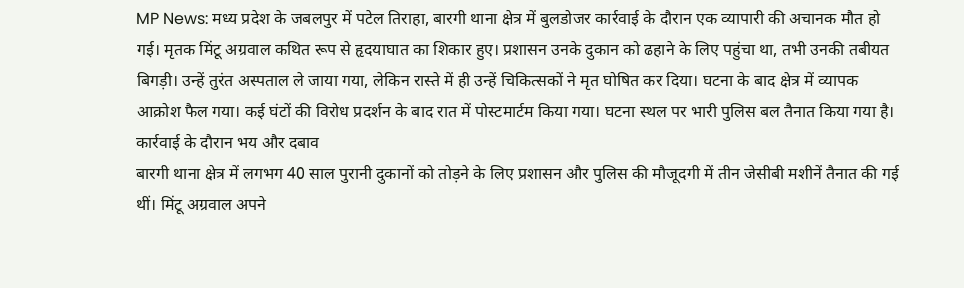MP News: मध्य प्रदेश के जबलपुर में पटेल तिराहा, बारगी थाना क्षेत्र में बुलडोजर कार्रवाई के दौरान एक व्यापारी की अचानक मौत हो गई। मृतक मिंटू अग्रवाल कथित रूप से हृदयाघात का शिकार हुए। प्रशासन उनके दुकान को ढहाने के लिए पहुंचा था, तभी उनकी तबीयत बिगड़ी। उन्हें तुरंत अस्पताल ले जाया गया, लेकिन रास्ते में ही उन्हें चिकित्सकों ने मृत घोषित कर दिया। घटना के बाद क्षेत्र में व्यापक आक्रोश फैल गया। कई घंटों की विरोध प्रदर्शन के बाद रात में पोस्टमार्टम किया गया। घटना स्थल पर भारी पुलिस बल तैनात किया गया है।
कार्रवाई के दौरान भय और दबाव
बारगी थाना क्षेत्र में लगभग 40 साल पुरानी दुकानों को तोड़ने के लिए प्रशासन और पुलिस की मौजूदगी में तीन जेसीबी मशीनें तैनात की गई थीं। मिंटू अग्रवाल अपने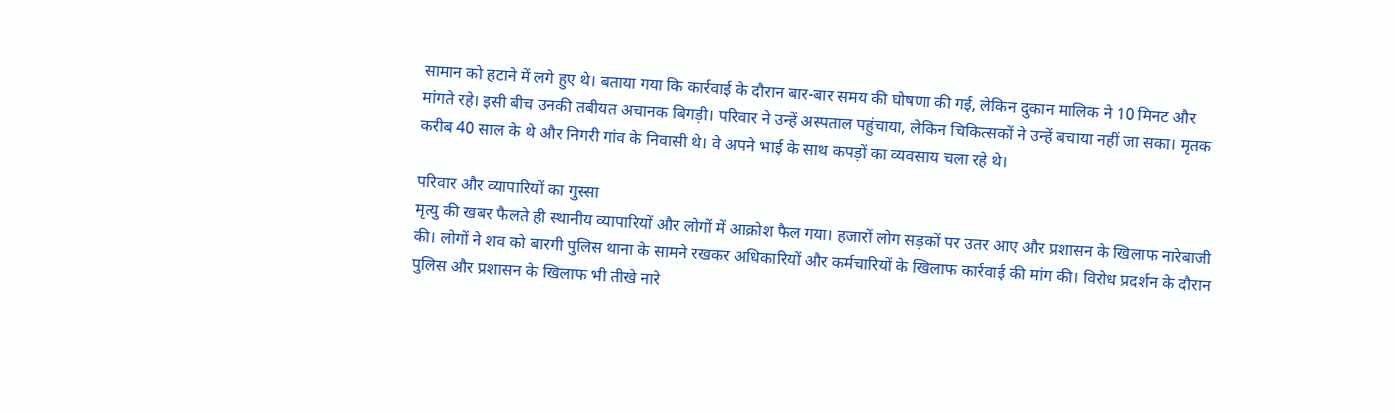सामान को हटाने में लगे हुए थे। बताया गया कि कार्रवाई के दौरान बार-बार समय की घोषणा की गई, लेकिन दुकान मालिक ने 10 मिनट और मांगते रहे। इसी बीच उनकी तबीयत अचानक बिगड़ी। परिवार ने उन्हें अस्पताल पहुंचाया, लेकिन चिकित्सकों ने उन्हें बचाया नहीं जा सका। मृतक करीब 40 साल के थे और निगरी गांव के निवासी थे। वे अपने भाई के साथ कपड़ों का व्यवसाय चला रहे थे।

परिवार और व्यापारियों का गुस्सा
मृत्यु की खबर फैलते ही स्थानीय व्यापारियों और लोगों में आक्रोश फैल गया। हजारों लोग सड़कों पर उतर आए और प्रशासन के खिलाफ नारेबाजी की। लोगों ने शव को बारगी पुलिस थाना के सामने रखकर अधिकारियों और कर्मचारियों के खिलाफ कार्रवाई की मांग की। विरोध प्रदर्शन के दौरान पुलिस और प्रशासन के खिलाफ भी तीखे नारे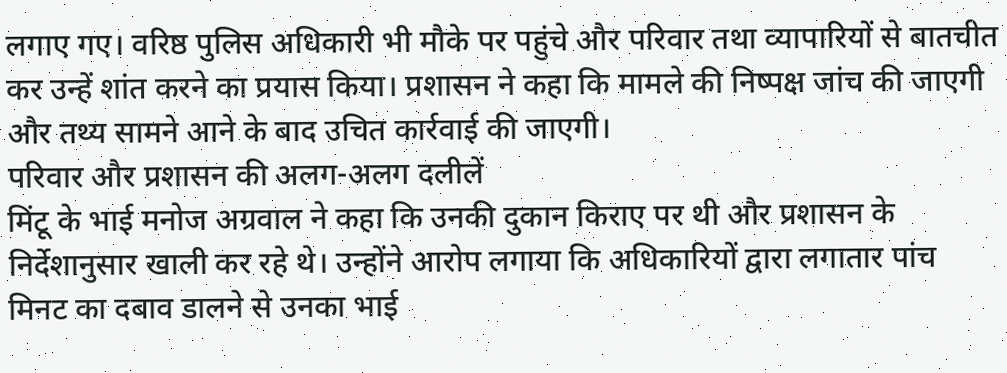लगाए गए। वरिष्ठ पुलिस अधिकारी भी मौके पर पहुंचे और परिवार तथा व्यापारियों से बातचीत कर उन्हें शांत करने का प्रयास किया। प्रशासन ने कहा कि मामले की निष्पक्ष जांच की जाएगी और तथ्य सामने आने के बाद उचित कार्रवाई की जाएगी।
परिवार और प्रशासन की अलग-अलग दलीलें
मिंटू के भाई मनोज अग्रवाल ने कहा कि उनकी दुकान किराए पर थी और प्रशासन के निर्देशानुसार खाली कर रहे थे। उन्होंने आरोप लगाया कि अधिकारियों द्वारा लगातार पांच मिनट का दबाव डालने से उनका भाई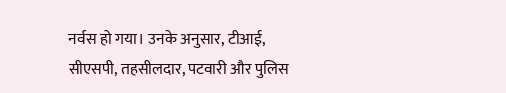नर्वस हो गया। उनके अनुसार, टीआई, सीएसपी, तहसीलदार, पटवारी और पुलिस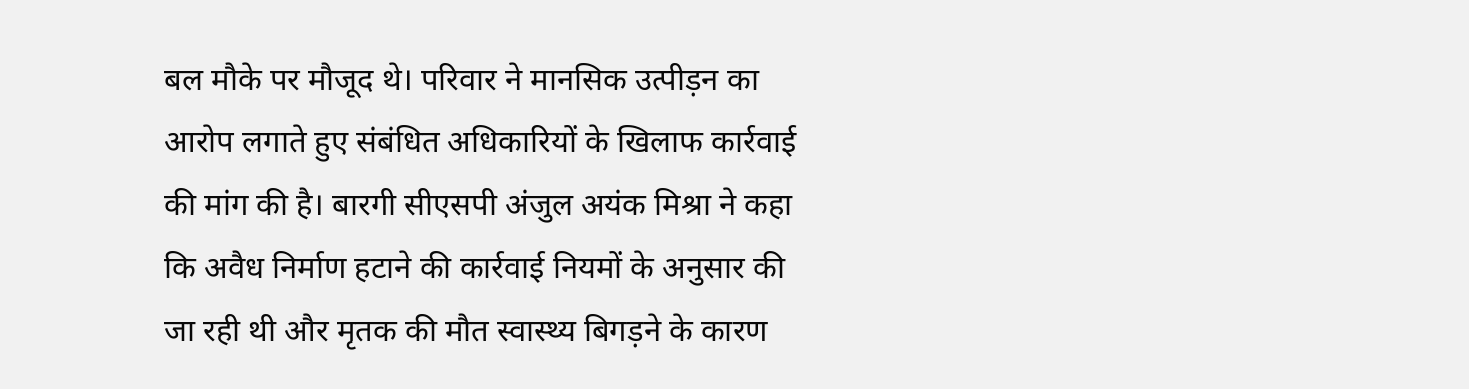बल मौके पर मौजूद थे। परिवार ने मानसिक उत्पीड़न का आरोप लगाते हुए संबंधित अधिकारियों के खिलाफ कार्रवाई की मांग की है। बारगी सीएसपी अंजुल अयंक मिश्रा ने कहा कि अवैध निर्माण हटाने की कार्रवाई नियमों के अनुसार की जा रही थी और मृतक की मौत स्वास्थ्य बिगड़ने के कारण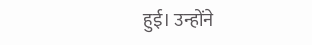हुई। उन्होंने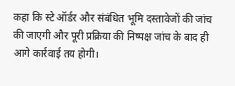कहा कि स्टे ऑर्डर और संबंधित भूमि दस्तावेजों की जांच की जाएगी और पूरी प्रक्रिया की निष्पक्ष जांच के बाद ही आगे कार्रवाई तय होगी।